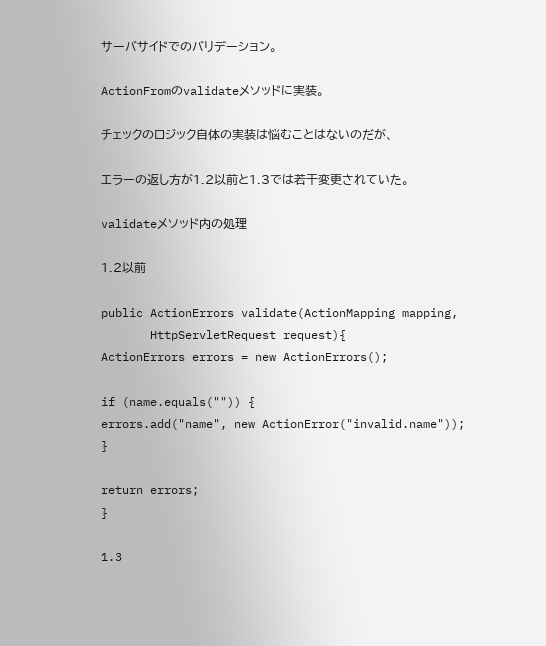サーバサイドでのバリデーション。

ActionFromのvalidateメソッドに実装。

チェックのロジック自体の実装は悩むことはないのだが、

エラーの返し方が1.2以前と1.3では若干変更されていた。

validateメソッド内の処理

1.2以前

public ActionErrors validate(ActionMapping mapping,
       HttpServletRequest request){
ActionErrors errors = new ActionErrors();

if (name.equals("")) {
errors.add("name", new ActionError("invalid.name"));
}

return errors;
}

1.3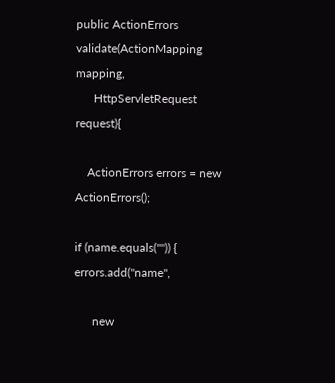public ActionErrors validate(ActionMapping mapping,
      HttpServletRequest request){

    ActionErrors errors = new ActionErrors();

if (name.equals("")) {
errors.add("name",

      new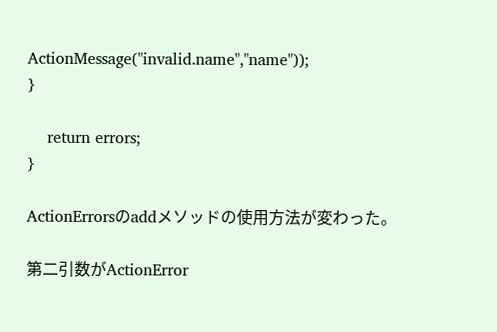ActionMessage("invalid.name","name"));
}

    return errors;
}

ActionErrorsのaddメソッドの使用方法が変わった。

第二引数がActionError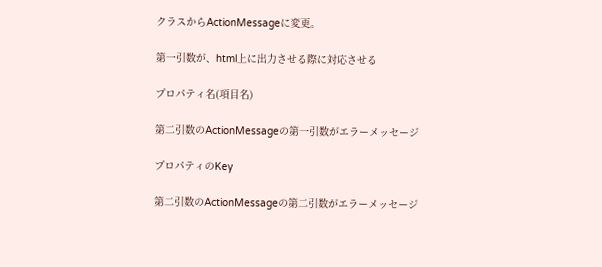クラスからActionMessageに変更。

第一引数が、html上に出力させる際に対応させる

プロパティ名(項目名)

第二引数のActionMessageの第一引数がエラーメッセージ

プロパティのKey

第二引数のActionMessageの第二引数がエラーメッセージ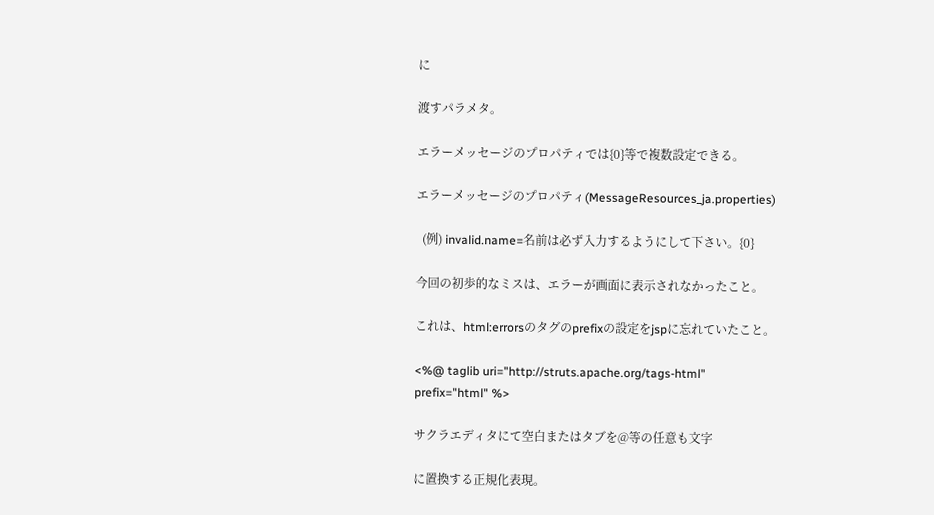に

渡すパラメタ。

エラーメッセージのプロパティでは{0}等で複数設定できる。

エラーメッセージのプロパティ(MessageResources_ja.properties)

  (例) invalid.name=名前は必ず入力するようにして下さい。{0}

今回の初歩的なミスは、エラーが画面に表示されなかったこと。

これは、html:errorsのタグのprefixの設定をjspに忘れていたこと。

<%@ taglib uri="http://struts.apache.org/tags-html"
prefix="html" %>

サクラエディタにて空白またはタブを@等の任意も文字

に置換する正規化表現。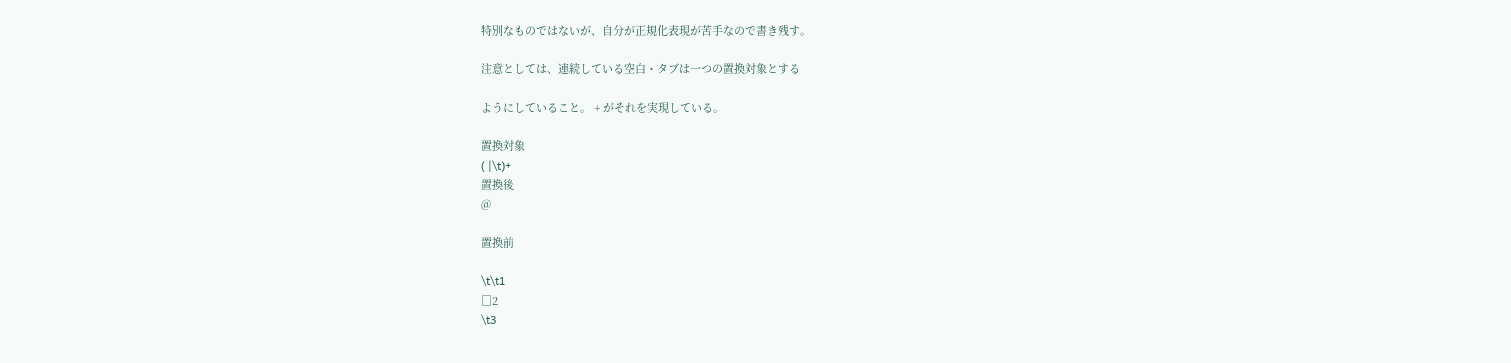特別なものではないが、自分が正規化表現が苦手なので書き残す。

注意としては、連続している空白・タブは一つの置換対象とする

ようにしていること。 + がそれを実現している。

置換対象
( |\t)+
置換後
@

置換前

\t\t1
□2
\t3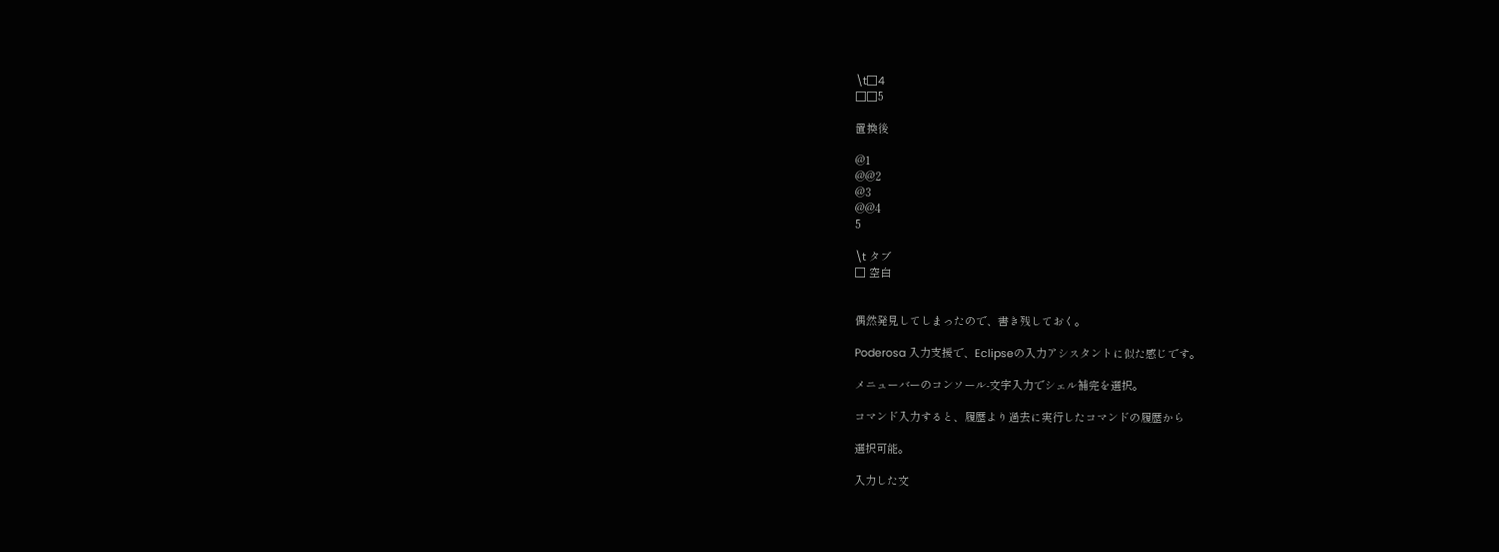\t□4
□□5

置換後

@1
@@2
@3
@@4
5

\t タブ
□ 空白


偶然発見してしまったので、書き残しておく。

Poderosa 入力支援で、Eclipseの入力アシスタントに似た感じです。

メニューバーのコンソール-文字入力でシェル補完を選択。

コマンド入力すると、履歴より過去に実行したコマンドの履歴から

選択可能。

入力した文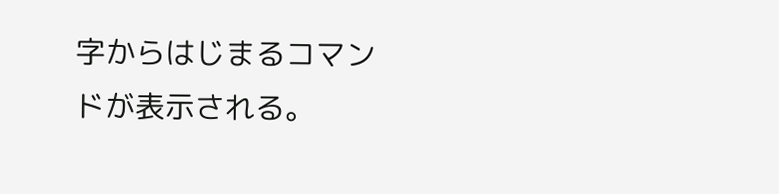字からはじまるコマンドが表示される。